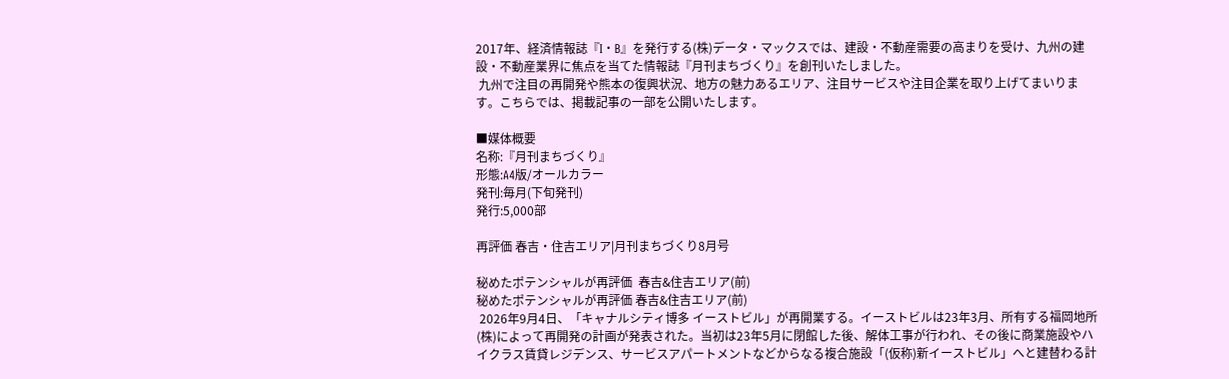2017年、経済情報誌『I・B』を発行する(株)データ・マックスでは、建設・不動産需要の高まりを受け、九州の建設・不動産業界に焦点を当てた情報誌『月刊まちづくり』を創刊いたしました。
 九州で注目の再開発や熊本の復興状況、地方の魅力あるエリア、注目サービスや注目企業を取り上げてまいります。こちらでは、掲載記事の一部を公開いたします。

■媒体概要
名称:『月刊まちづくり』
形態:A4版/オールカラー
発刊:毎月(下旬発刊)
発行:5,000部

再評価 春吉・住吉エリア|月刊まちづくり8月号

秘めたポテンシャルが再評価  春吉&住吉エリア(前)
秘めたポテンシャルが再評価 春吉&住吉エリア(前)
 2026年9月4日、「キャナルシティ博多 イーストビル」が再開業する。イーストビルは23年3月、所有する福岡地所(株)によって再開発の計画が発表された。当初は23年5月に閉館した後、解体工事が行われ、その後に商業施設やハイクラス賃貸レジデンス、サービスアパートメントなどからなる複合施設「(仮称)新イーストビル」へと建替わる計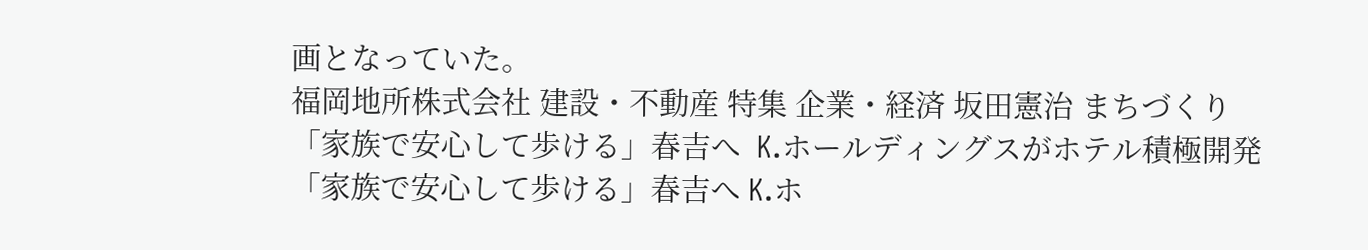画となっていた。
福岡地所株式会社 建設・不動産 特集 企業・経済 坂田憲治 まちづくり
「家族で安心して歩ける」春吉へ  K.ホールディングスがホテル積極開発
「家族で安心して歩ける」春吉へ K.ホ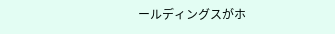ールディングスがホ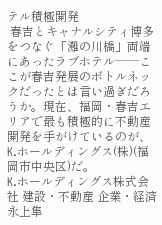テル積極開発
 春吉とキャナルシティ博多をつなぐ「灘の川橋」両端にあったラブホテル──ここが春吉発展のボトルネックだったとは言い過ぎだろうか。現在、福岡・春吉エリアで最も積極的に不動産開発を手がけているのが、K.ホールディングス(株)(福岡市中央区)だ。
K.ホールディングス株式会社 建設・不動産 企業・経済 永上隼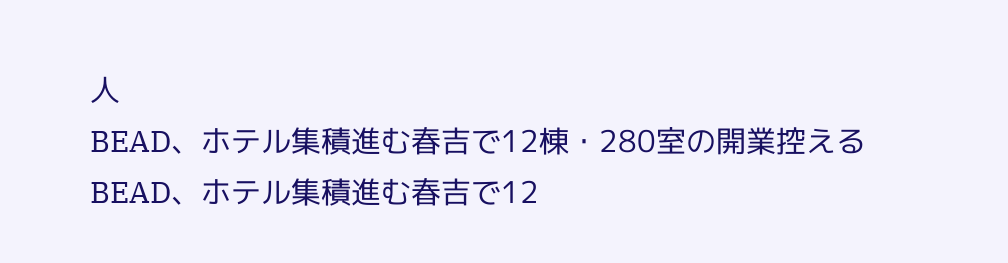人
BEAD、ホテル集積進む春吉で12棟・280室の開業控える
BEAD、ホテル集積進む春吉で12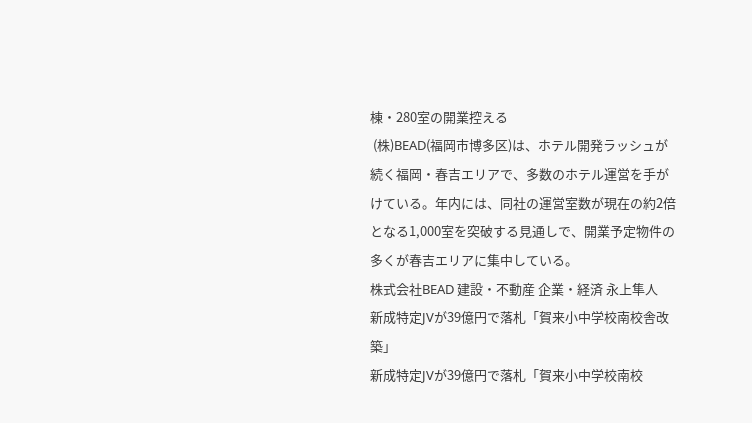棟・280室の開業控える
 (株)BEAD(福岡市博多区)は、ホテル開発ラッシュが続く福岡・春吉エリアで、多数のホテル運営を手がけている。年内には、同社の運営室数が現在の約2倍となる1,000室を突破する見通しで、開業予定物件の多くが春吉エリアに集中している。
株式会社BEAD 建設・不動産 企業・経済 永上隼人
新成特定JVが39億円で落札「賀来小中学校南校舎改築」
新成特定JVが39億円で落札「賀来小中学校南校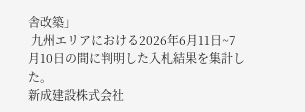舎改築」
 九州エリアにおける2026年6月11日~7月10日の間に判明した入札結果を集計した。
新成建設株式会社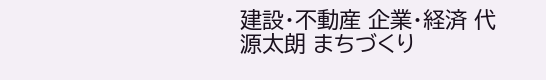建設・不動産 企業・経済 代源太朗 まちづくり